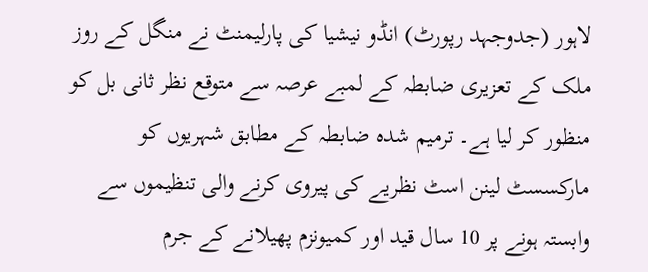لاہور (جدوجہد رپورٹ) انڈو نیشیا کی پارلیمنٹ نے منگل کے روز ملک کے تعزیری ضابطہ کے لمبے عرصہ سے متوقع نظر ثانی بل کو منظور کر لیا ہے۔ ترمیم شدہ ضابطہ کے مطابق شہریوں کو مارکسسٹ لینن اسٹ نظریے کی پیروی کرنے والی تنظیموں سے وابستہ ہونے پر 10 سال قید اور کمیونزم پھیلانے کے جرم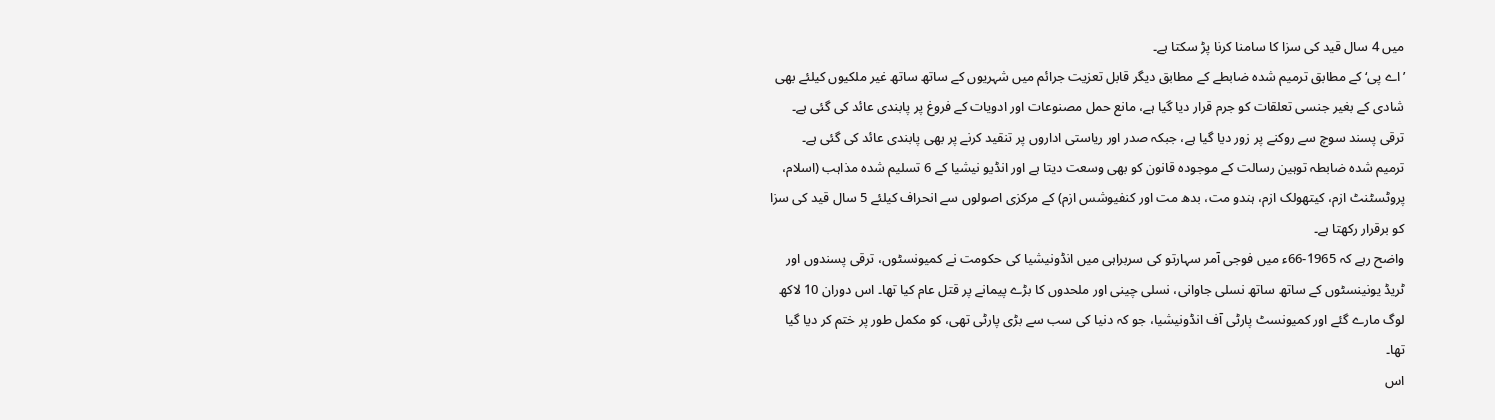میں 4 سال قید کی سزا کا سامنا کرنا پڑ سکتا ہے۔
’اے پی‘ کے مطابق ترمیم شدہ ضابطے کے مطابق دیگر قابل تعزیت جرائم میں شہریوں کے ساتھ ساتھ غیر ملکیوں کیلئے بھی شادی کے بغیر جنسی تعلقات کو جرم قرار دیا گیا ہے، مانع حمل مصنوعات اور ادویات کے فروغ پر پابندی عائد کی گئی ہے۔ ترقی پسند سوچ سے روکنے پر زور دیا گیا ہے، جبکہ صدر اور ریاستی اداروں پر تنقید کرنے پر بھی پابندی عائد کی گئی ہے۔
ترمیم شدہ ضابطہ توہین رسالت کے موجودہ قانون کو بھی وسعت دیتا ہے اور انڈیو نیشیا کے 6 تسلیم شدہ مذاہب (اسلام، پروٹسٹنٹ ازم، کیتھولک ازم، ہندو مت، بدھ مت اور کنفیوشس ازم) کے مرکزی اصولوں سے انحراف کیلئے 5 سال قید کی سزا کو برقرار رکھتا ہے۔
واضح رہے کہ 1965-66ء میں فوجی آمر سہارتو کی سربراہی میں انڈونیشیا کی حکومت نے کمیونسٹوں، ترقی پسندوں اور ٹریڈ یونینسٹوں کے ساتھ ساتھ نسلی جاوانی، نسلی چینی اور ملحدوں کا بڑے پیمانے پر قتل عام کیا تھا۔ اس دوران 10 لاکھ لوگ مارے گئے اور کمیونسٹ پارٹی آف انڈونیشیا، جو کہ دنیا کی سب سے بڑی پارٹی تھی، کو مکمل طور پر ختم کر دیا گیا تھا۔
اس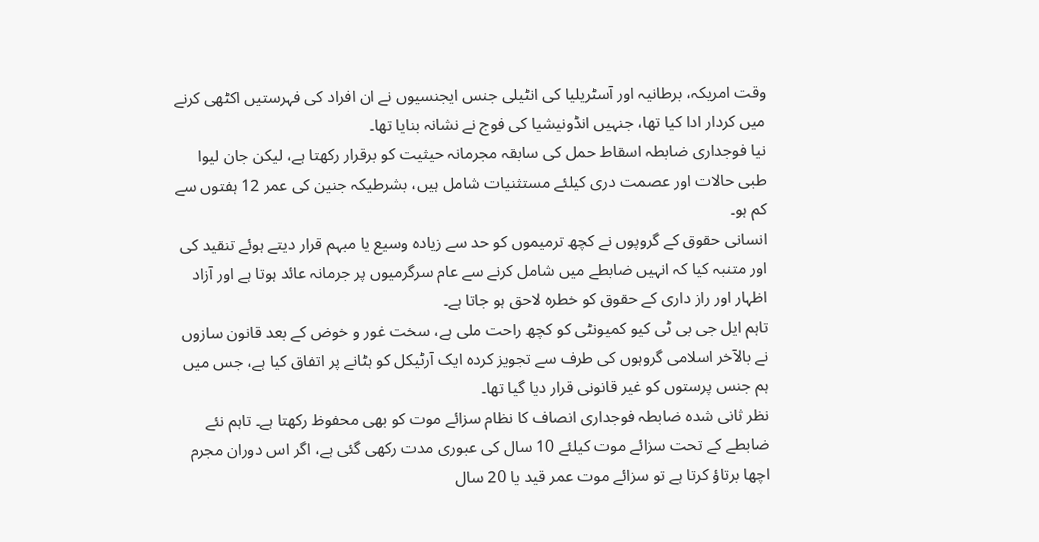وقت امریکہ، برطانیہ اور آسٹریلیا کی انٹیلی جنس ایجنسیوں نے ان افراد کی فہرستیں اکٹھی کرنے میں کردار ادا کیا تھا، جنہیں انڈونیشیا کی فوج نے نشانہ بنایا تھا۔
نیا فوجداری ضابطہ اسقاط حمل کی سابقہ مجرمانہ حیثیت کو برقرار رکھتا ہے، لیکن جان لیوا طبی حالات اور عصمت دری کیلئے مستثنیات شامل ہیں، بشرطیکہ جنین کی عمر 12 ہفتوں سے کم ہو۔
انسانی حقوق کے گروپوں نے کچھ ترمیموں کو حد سے زیادہ وسیع یا مبہم قرار دیتے ہوئے تنقید کی اور متنبہ کیا کہ انہیں ضابطے میں شامل کرنے سے عام سرگرمیوں پر جرمانہ عائد ہوتا ہے اور آزاد اظہار اور راز داری کے حقوق کو خطرہ لاحق ہو جاتا ہے۔
تاہم ایل جی بی ٹی کیو کمیونٹی کو کچھ راحت ملی ہے، سخت غور و خوض کے بعد قانون سازوں نے بالآخر اسلامی گروہوں کی طرف سے تجویز کردہ ایک آرٹیکل کو ہٹانے پر اتفاق کیا ہے، جس میں ہم جنس پرستوں کو غیر قانونی قرار دیا گیا تھا۔
نظر ثانی شدہ ضابطہ فوجداری انصاف کا نظام سزائے موت کو بھی محفوظ رکھتا ہے۔ تاہم نئے ضابطے کے تحت سزائے موت کیلئے 10 سال کی عبوری مدت رکھی گئی ہے، اگر اس دوران مجرم اچھا برتاؤ کرتا ہے تو سزائے موت عمر قید یا 20 سال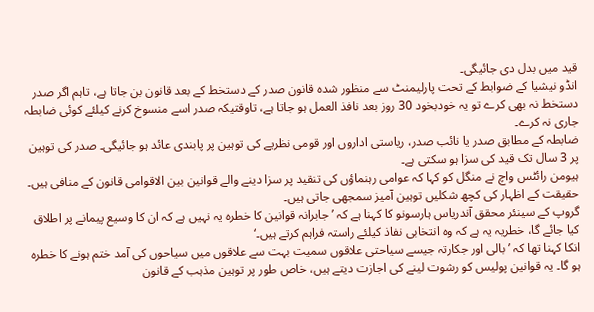قید میں بدل دی جائیگی۔
انڈو نیشیا کے ضوابط کے تحت پارلیمنٹ سے منظور شدہ قانون صدر کے دستخط کے بعد قانون بن جاتا ہے، تاہم اگر صدر دستخط نہ بھی کرے تو یہ خودبخود 30 روز بعد نافذ العمل ہو جاتا ہے، تاوقتیکہ صدر اسے منسوخ کرنے کیلئے کوئی ضابطہ جاری نہ کرے۔
ضابطہ کے مطابق صدر یا نائب صدر، ریاستی اداروں اور قومی نظریے کی توہین پر پابندی عائد ہو جائیگی۔ صدر کی توہین پر 3 سال تک قید کی سزا ہو سکتی ہے۔
ہیومن رائٹس واچ نے منگل کو کہا کہ عوامی رہنماؤں کی تنقید پر سزا دینے والے قوانین بین الاقوامی قانون کے منافی ہیں۔ حقیقت کے اظہار کی کچھ شکلیں توہین آمیز سمجھی جاتی ہیں۔
گروپ کے سینئر محقق آندریاس ہارسونو کا کہنا ہے کہ ’جابرانہ قوانین کا خطرہ یہ نہیں ہے کہ ان کا وسیع پیمانے پر اطلاق کیا جائے گا، خطریہ یہ ہے کہ وہ انتخابی نفاذ کیلئے راستہ فراہم کرتے ہیں۔‘
انکا کہنا تھا کہ ’بالی اور جکارتہ جیسے سیاحتی علاقوں سمیت بہت سے علاقوں میں سیاحوں کی آمد ختم ہونے کا خطرہ ہو گا۔ یہ قوانین پولیس کو رشوت لینے کی اجازت دیتے ہیں، خاص طور پر توہین مذہب کے قانون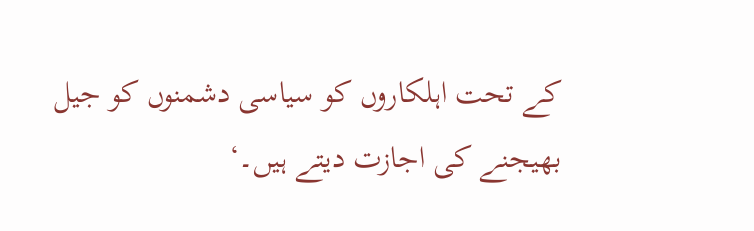کے تحت اہلکاروں کو سیاسی دشمنوں کو جیل بھیجنے کی اجازت دیتے ہیں۔‘